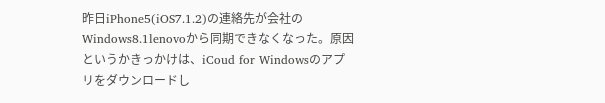昨日iPhone5(iOS7.1.2)の連絡先が会社のWindows8.1lenovoから同期できなくなった。原因というかきっかけは、iCoud for Windowsのアプリをダウンロードし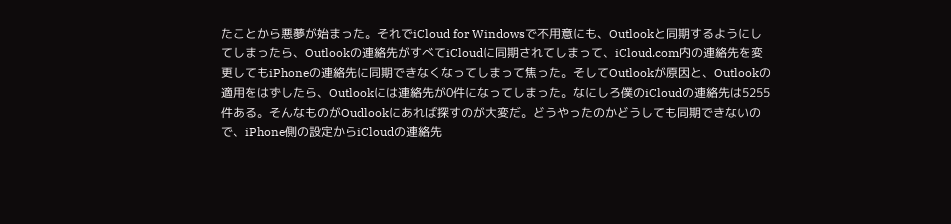たことから悪夢が始まった。それでiCloud for Windowsで不用意にも、Outlookと同期するようにしてしまったら、Outlookの連絡先がすべてiCloudに同期されてしまって、iCloud.com内の連絡先を変更してもiPhoneの連絡先に同期できなくなってしまって焦った。そしてOutlookが原因と、Outlookの適用をはずしたら、Outlookには連絡先が0件になってしまった。なにしろ僕のiCloudの連絡先は5255件ある。そんなものがOudlookにあれば探すのが大変だ。どうやったのかどうしても同期できないので、iPhone側の設定からiCloudの連絡先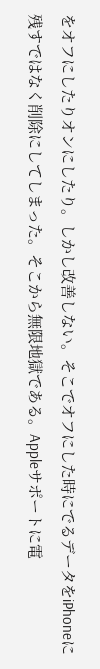をオフにしたりオンにしたり。しかし改善しない。そこでオフにした時にでるデータをiPhoneに残すではなく削除にしてしまった。そこから無限地獄である。Appleサポートに電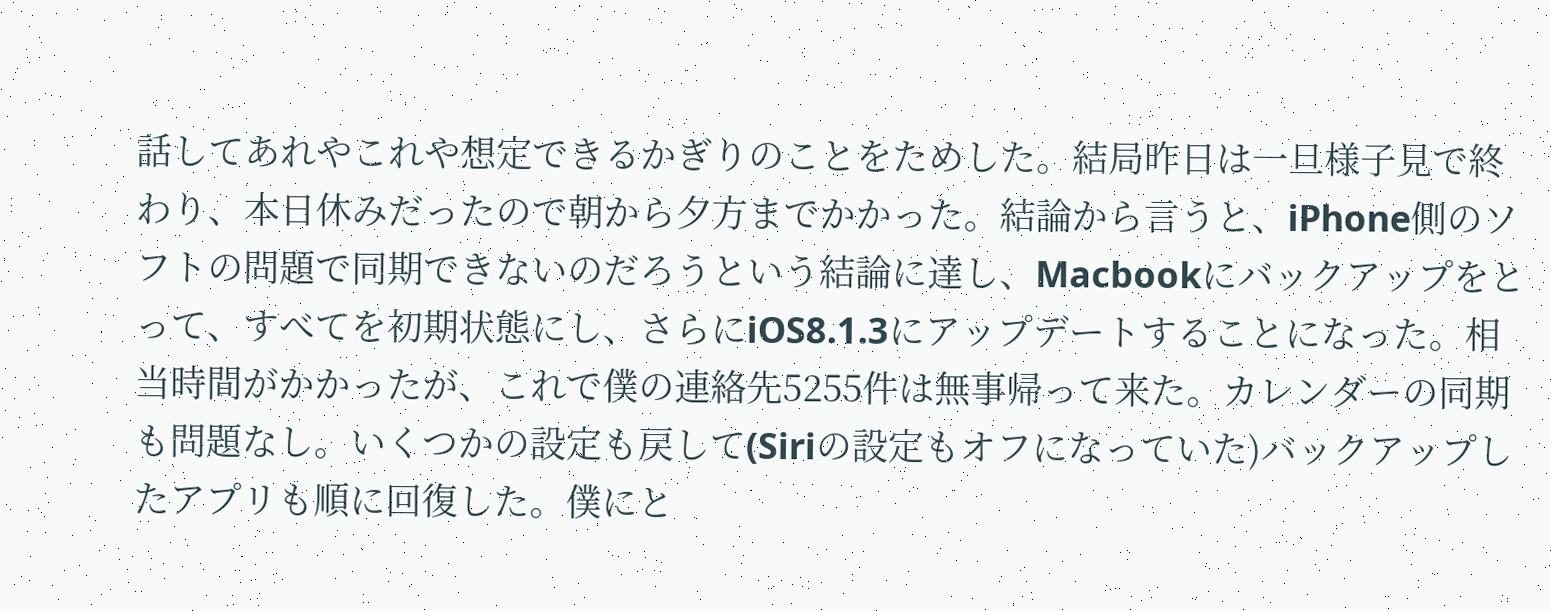話してあれやこれや想定できるかぎりのことをためした。結局昨日は一旦様子見で終わり、本日休みだったので朝から夕方までかかった。結論から言うと、iPhone側のソフトの問題で同期できないのだろうという結論に達し、Macbookにバックアップをとって、すべてを初期状態にし、さらにiOS8.1.3にアップデートすることになった。相当時間がかかったが、これで僕の連絡先5255件は無事帰って来た。カレンダーの同期も問題なし。いくつかの設定も戻して(Siriの設定もオフになっていた)バックアップしたアプリも順に回復した。僕にと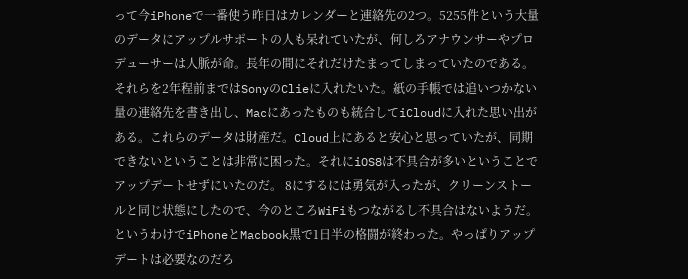って今iPhoneで一番使う昨日はカレンダーと連絡先の2つ。5255件という大量のデータにアップルサポートの人も呆れていたが、何しろアナウンサーやプロデューサーは人脈が命。長年の間にそれだけたまってしまっていたのである。それらを2年程前まではSonyのClieに入れたいた。紙の手帳では追いつかない量の連絡先を書き出し、Macにあったものも統合してiCloudに入れた思い出がある。これらのデータは財産だ。Cloud上にあると安心と思っていたが、同期できないということは非常に困った。それにiOS8は不具合が多いということでアップデートせずにいたのだ。 8にするには勇気が入ったが、クリーンストールと同じ状態にしたので、今のところWiFiもつながるし不具合はないようだ。というわけでiPhoneとMacbook黒で1日半の格闘が終わった。やっぱりアップデートは必要なのだろ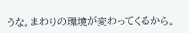うな。まわりの環境が変わってくるから。